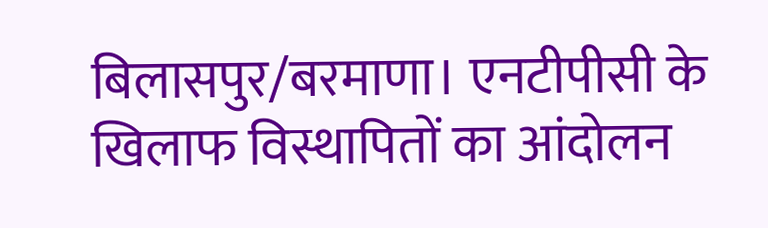बिलासपुर/बरमाणा। एनटीपीसी के खिलाफ विस्थापितों का आंदोलन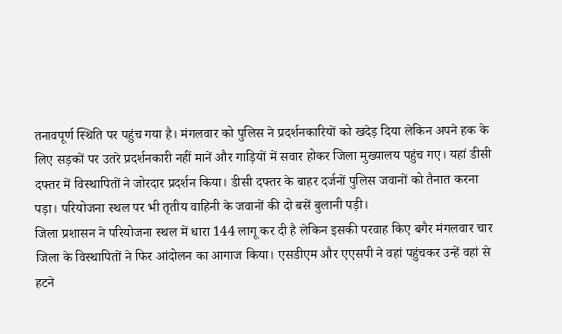तनावपूर्ण स्थिति पर पहुंच गया है। मंगलवार को पुलिस ने प्रदर्शनकारियों को खदेड़ दिया लेकिन अपने हक के लिए सड़कों पर उतरे प्रदर्शनकारी नहीं मानें और गाड़ियों में सवार होकर जिला मुख्यालय पहुंच गए। यहां डीसी दफ्तर में विस्थापितों ने जोरदार प्रदर्शन किया। डीसी दफ्तर के बाहर दर्जनों पुलिस जवानों को तैनात करना पड़ा। परियोजना स्थल पर भी तृतीय वाहिनी के जवानों की दो बसें बुलानी पड़ी।
जिला प्रशासन ने परियोजना स्थल में धारा 144 लागू कर दी है लेकिन इसकी परवाह किए बगैर मंगलवार चार जिला के विस्थापितों ने फिर आंदोलन का आगाज किया। एसडीएम और एएसपी ने वहां पहुंचकर उन्हें वहां से हटने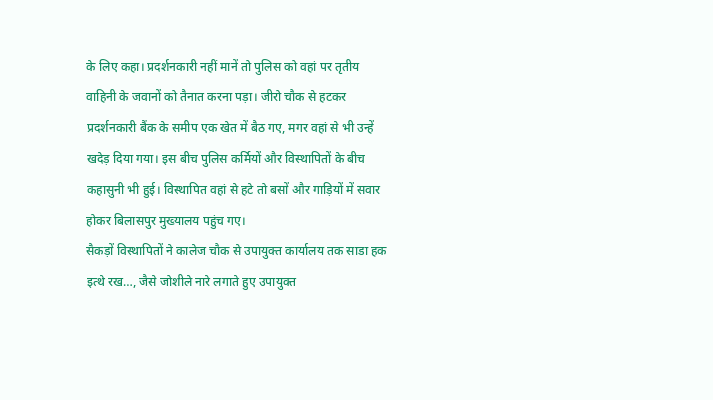के लिए कहा। प्रदर्शनकारी नहीं मानें तो पुलिस को वहां पर तृतीय वाहिनी के जवानों को तैनात करना पड़ा। जीरो चौक से हटकर प्रदर्शनकारी बैंक के समीप एक खेत में बैठ गए, मगर वहां से भी उन्हें खदेड़ दिया गया। इस बीच पुलिस कर्मियों और विस्थापितों के बीच कहासुनी भी हुई। विस्थापित वहां से हटे तो बसों और गाड़ियों में सवार होकर बिलासपुर मुख्यालय पहुंच गए।
सैकड़ों विस्थापितों ने कालेज चौक से उपायुक्त कार्यालय तक साडा हक इत्थे रख…, जैसे जोशीले नारे लगाते हुए उपायुक्त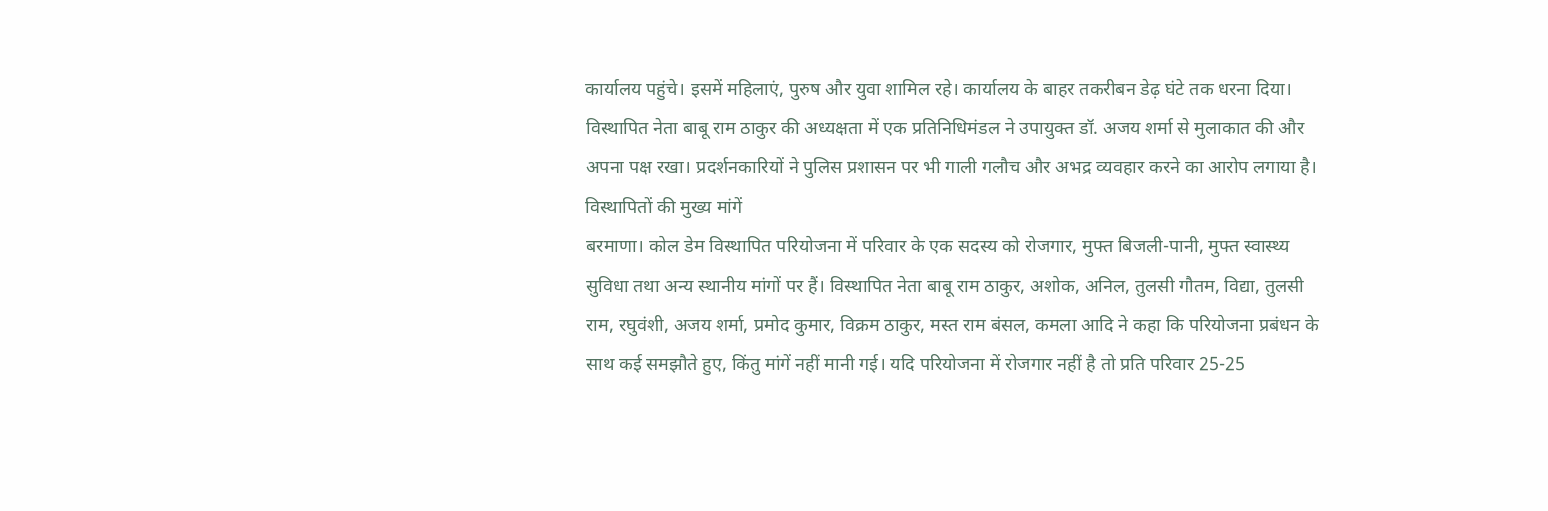कार्यालय पहुंचे। इसमें महिलाएं, पुरुष और युवा शामिल रहे। कार्यालय के बाहर तकरीबन डेढ़ घंटे तक धरना दिया। विस्थापित नेता बाबू राम ठाकुर की अध्यक्षता में एक प्रतिनिधिमंडल ने उपायुक्त डॉ. अजय शर्मा से मुलाकात की और अपना पक्ष रखा। प्रदर्शनकारियों ने पुलिस प्रशासन पर भी गाली गलौच और अभद्र व्यवहार करने का आरोप लगाया है।
विस्थापितों की मुख्य मांगें
बरमाणा। कोल डेम विस्थापित परियोजना में परिवार के एक सदस्य को रोजगार, मुफ्त बिजली-पानी, मुफ्त स्वास्थ्य सुविधा तथा अन्य स्थानीय मांगों पर हैं। विस्थापित नेता बाबू राम ठाकुर, अशोक, अनिल, तुलसी गौतम, विद्या, तुलसी राम, रघुवंशी, अजय शर्मा, प्रमोद कुमार, विक्रम ठाकुर, मस्त राम बंसल, कमला आदि ने कहा कि परियोजना प्रबंधन के साथ कई समझौते हुए, किंतु मांगें नहीं मानी गई। यदि परियोजना में रोजगार नहीं है तो प्रति परिवार 25-25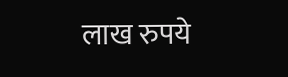लाख रुपये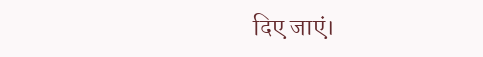दिए जाएं।